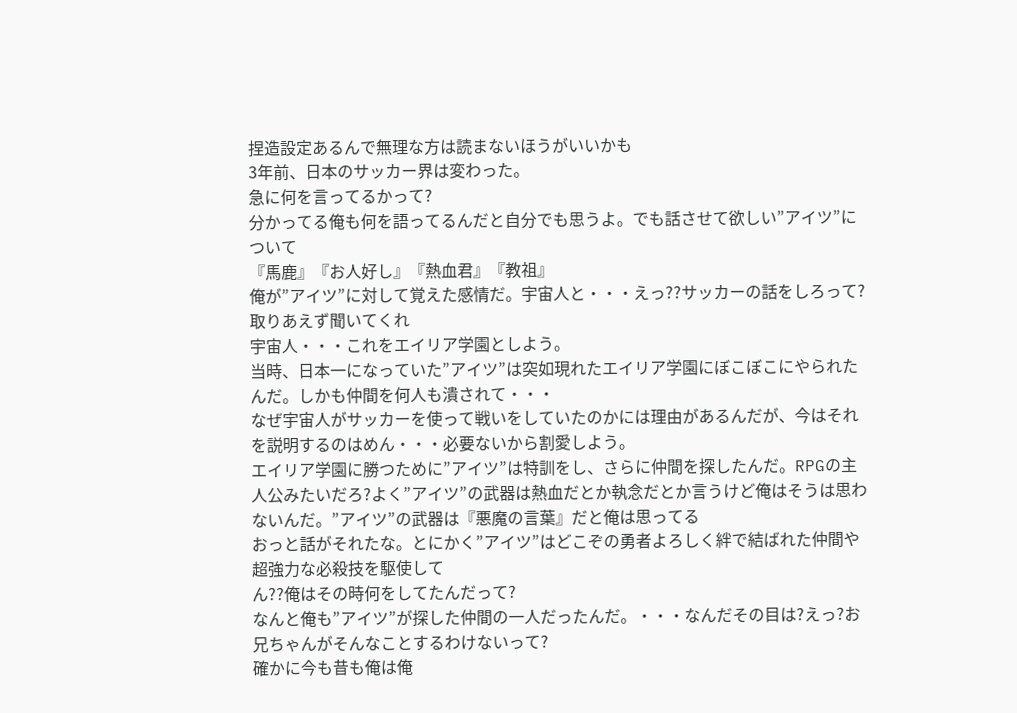捏造設定あるんで無理な方は読まないほうがいいかも
3年前、日本のサッカー界は変わった。
急に何を言ってるかって?
分かってる俺も何を語ってるんだと自分でも思うよ。でも話させて欲しい”アイツ”について
『馬鹿』『お人好し』『熱血君』『教祖』
俺が”アイツ”に対して覚えた感情だ。宇宙人と・・・えっ??サッカーの話をしろって?取りあえず聞いてくれ
宇宙人・・・これをエイリア学園としよう。
当時、日本一になっていた”アイツ”は突如現れたエイリア学園にぼこぼこにやられたんだ。しかも仲間を何人も潰されて・・・
なぜ宇宙人がサッカーを使って戦いをしていたのかには理由があるんだが、今はそれを説明するのはめん・・・必要ないから割愛しよう。
エイリア学園に勝つために”アイツ”は特訓をし、さらに仲間を探したんだ。RPGの主人公みたいだろ?よく”アイツ”の武器は熱血だとか執念だとか言うけど俺はそうは思わないんだ。”アイツ”の武器は『悪魔の言葉』だと俺は思ってる
おっと話がそれたな。とにかく”アイツ”はどこぞの勇者よろしく絆で結ばれた仲間や超強力な必殺技を駆使して
ん??俺はその時何をしてたんだって?
なんと俺も”アイツ”が探した仲間の一人だったんだ。・・・なんだその目は?えっ?お兄ちゃんがそんなことするわけないって?
確かに今も昔も俺は俺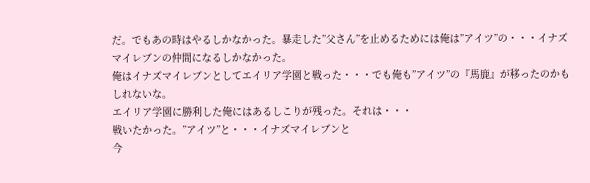だ。でもあの時はやるしかなかった。暴走した”父さん”を止めるためには俺は”アイツ”の・・・イナズマイレブンの仲間になるしかなかった。
俺はイナズマイレブンとしてエイリア学園と戦った・・・でも俺も”アイツ”の『馬鹿』が移ったのかもしれないな。
エイリア学園に勝利した俺にはあるしこりが残った。それは・・・
戦いたかった。”アイツ”と・・・イナズマイレブンと
今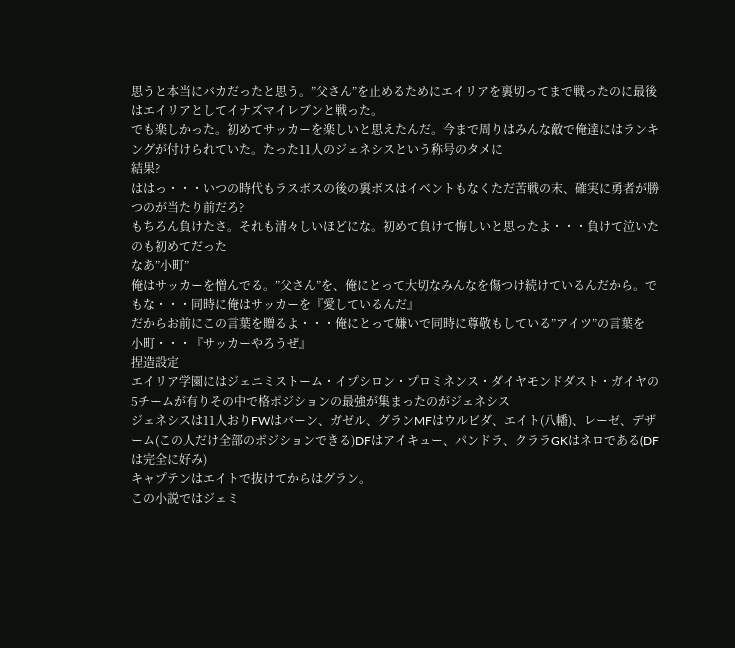思うと本当にバカだったと思う。”父さん”を止めるためにエイリアを裏切ってまで戦ったのに最後はエイリアとしてイナズマイレブンと戦った。
でも楽しかった。初めてサッカーを楽しいと思えたんだ。今まで周りはみんな敵で俺達にはランキングが付けられていた。たった11人のジェネシスという称号のタメに
結果?
ははっ・・・いつの時代もラスボスの後の裏ボスはイベントもなくただ苦戦の末、確実に勇者が勝つのが当たり前だろ?
もちろん負けたさ。それも清々しいほどにな。初めて負けて悔しいと思ったよ・・・負けて泣いたのも初めてだった
なあ”小町”
俺はサッカーを憎んでる。”父さん”を、俺にとって大切なみんなを傷つけ続けているんだから。でもな・・・同時に俺はサッカーを『愛しているんだ』
だからお前にこの言葉を贈るよ・・・俺にとって嫌いで同時に尊敬もしている”アイツ”の言葉を
小町・・・『サッカーやろうぜ』
捏造設定
エイリア学園にはジェニミストーム・イプシロン・プロミネンス・ダイヤモンドダスト・ガイヤの5チームが有りその中で格ポジションの最強が集まったのがジェネシス
ジェネシスは11人おりFWはバーン、ガゼル、グランMFはウルビダ、エイト(八幡)、レーゼ、デザーム(この人だけ全部のポジションできる)DFはアイキュー、パンドラ、クララGKはネロである(DFは完全に好み)
キャプテンはエイトで抜けてからはグラン。
この小説ではジェミ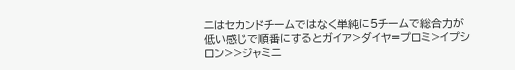ニはセカンドチームではなく単純に5チームで総合力が低い感じで順番にするとガイア>ダイヤ=プロミ>イプシロン>>ジャミニ